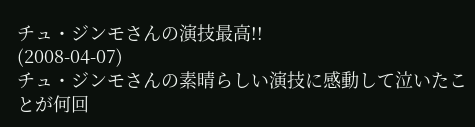チュ・ジンモさんの演技最高!!
(2008-04-07)
チュ・ジンモさんの素晴らしい演技に感動して泣いたことが何回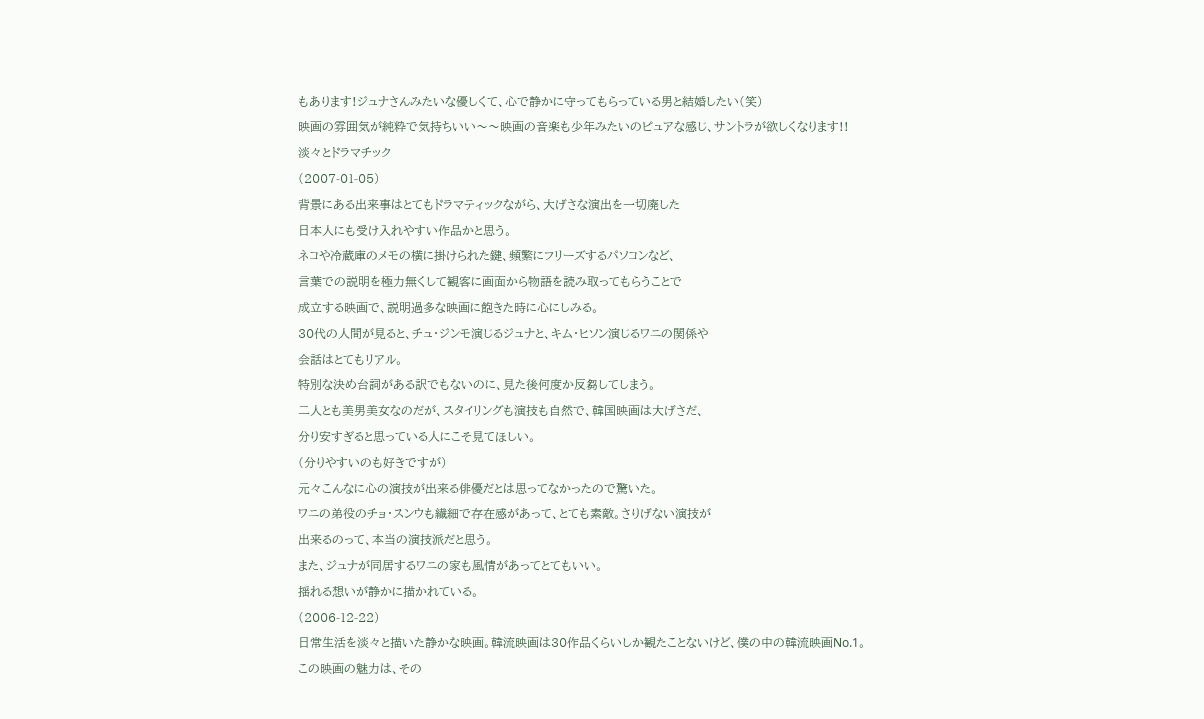もあります!ジュナさんみたいな優しくて、心で静かに守ってもらっている男と結婚したい(笑)
映画の雰囲気が純粋で気持ちいい〜〜映画の音楽も少年みたいのピュアな感じ、サントラが欲しくなります!!
淡々とドラマチック
(2007-01-05)
背景にある出来事はとてもドラマティックながら、大げさな演出を一切廃した
日本人にも受け入れやすい作品かと思う。
ネコや冷蔵庫のメモの横に掛けられた鍵、頻繁にフリーズするパソコンなど、
言葉での説明を極力無くして観客に画面から物語を読み取ってもらうことで
成立する映画で、説明過多な映画に飽きた時に心にしみる。
30代の人間が見ると、チュ・ジンモ演じるジュナと、キム・ヒソン演じるワニの関係や
会話はとてもリアル。
特別な決め台詞がある訳でもないのに、見た後何度か反芻してしまう。
二人とも美男美女なのだが、スタイリングも演技も自然で、韓国映画は大げさだ、
分り安すぎると思っている人にこそ見てほしい。
(分りやすいのも好きですが)
元々こんなに心の演技が出来る俳優だとは思ってなかったので驚いた。
ワニの弟役のチョ・スンウも繊細で存在感があって、とても素敵。さりげない演技が
出来るのって、本当の演技派だと思う。
また、ジュナが同居するワニの家も風情があってとてもいい。
揺れる想いが静かに描かれている。
(2006-12-22)
日常生活を淡々と描いた静かな映画。韓流映画は30作品くらいしか観たことないけど、僕の中の韓流映画No.1。
この映画の魅力は、その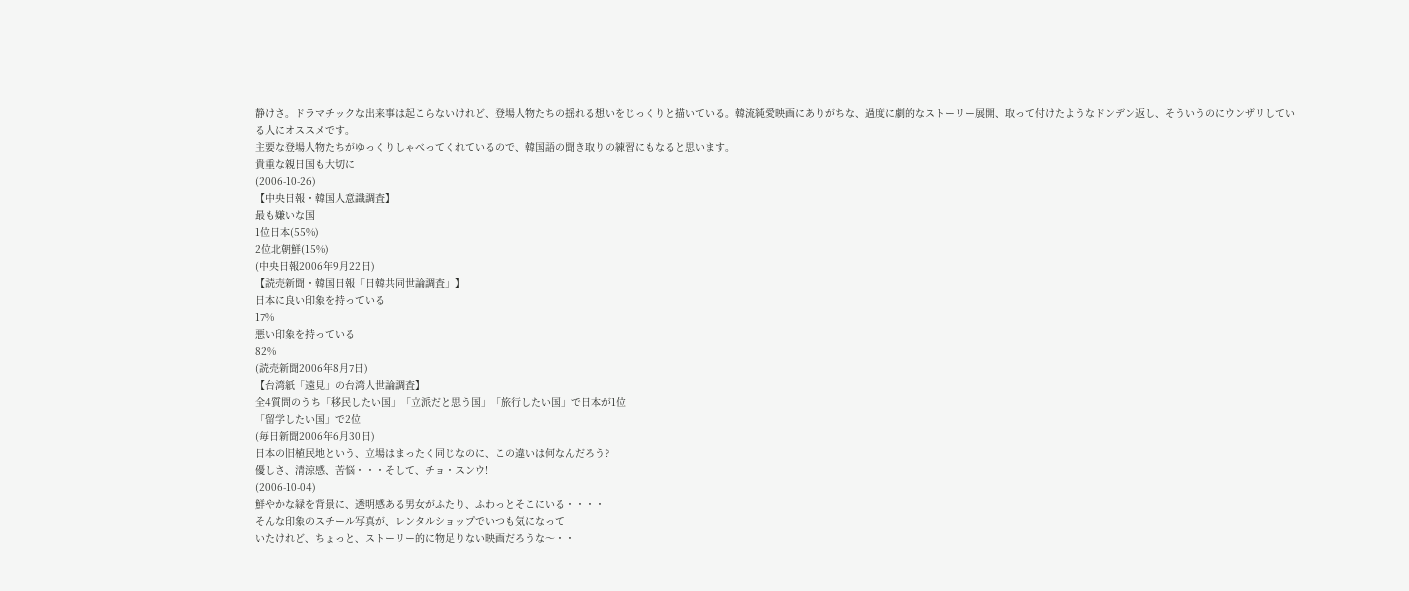静けさ。ドラマチックな出来事は起こらないけれど、登場人物たちの揺れる想いをじっくりと描いている。韓流純愛映画にありがちな、過度に劇的なストーリー展開、取って付けたようなドンデン返し、そういうのにウンザリしている人にオススメです。
主要な登場人物たちがゆっくりしゃべってくれているので、韓国語の聞き取りの練習にもなると思います。
貴重な親日国も大切に
(2006-10-26)
【中央日報・韓国人意識調査】
最も嫌いな国
1位日本(55%)
2位北朝鮮(15%)
(中央日報2006年9月22日)
【読売新聞・韓国日報「日韓共同世論調査」】
日本に良い印象を持っている
17%
悪い印象を持っている
82%
(読売新聞2006年8月7日)
【台湾紙「遠見」の台湾人世論調査】
全4質問のうち「移民したい国」「立派だと思う国」「旅行したい国」で日本が1位
「留学したい国」で2位
(毎日新聞2006年6月30日)
日本の旧植民地という、立場はまったく同じなのに、この違いは何なんだろう?
優しさ、清涼感、苦悩・・・そして、チョ・スンウ!
(2006-10-04)
鮮やかな緑を背景に、透明感ある男女がふたり、ふわっとそこにいる・・・・
そんな印象のスチール写真が、レンタルショップでいつも気になって
いたけれど、ちょっと、ストーリー的に物足りない映画だろうな〜・・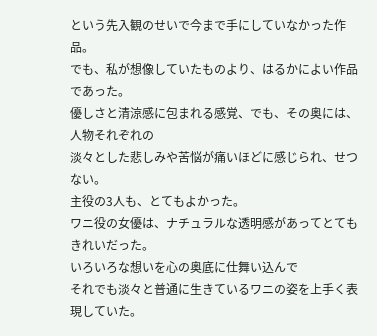という先入観のせいで今まで手にしていなかった作品。
でも、私が想像していたものより、はるかによい作品であった。
優しさと清涼感に包まれる感覚、でも、その奥には、人物それぞれの
淡々とした悲しみや苦悩が痛いほどに感じられ、せつない。
主役の3人も、とてもよかった。
ワニ役の女優は、ナチュラルな透明感があってとてもきれいだった。
いろいろな想いを心の奥底に仕舞い込んで
それでも淡々と普通に生きているワニの姿を上手く表現していた。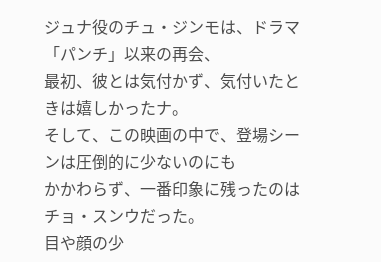ジュナ役のチュ・ジンモは、ドラマ「パンチ」以来の再会、
最初、彼とは気付かず、気付いたときは嬉しかったナ。
そして、この映画の中で、登場シーンは圧倒的に少ないのにも
かかわらず、一番印象に残ったのはチョ・スンウだった。
目や顔の少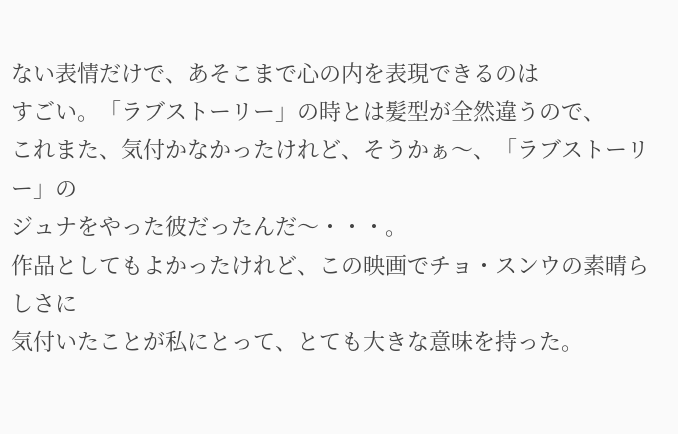ない表情だけで、あそこまで心の内を表現できるのは
すごい。「ラブストーリー」の時とは髪型が全然違うので、
これまた、気付かなかったけれど、そうかぁ〜、「ラブストーリー」の
ジュナをやった彼だったんだ〜・・・。
作品としてもよかったけれど、この映画でチョ・スンウの素晴らしさに
気付いたことが私にとって、とても大きな意味を持った。